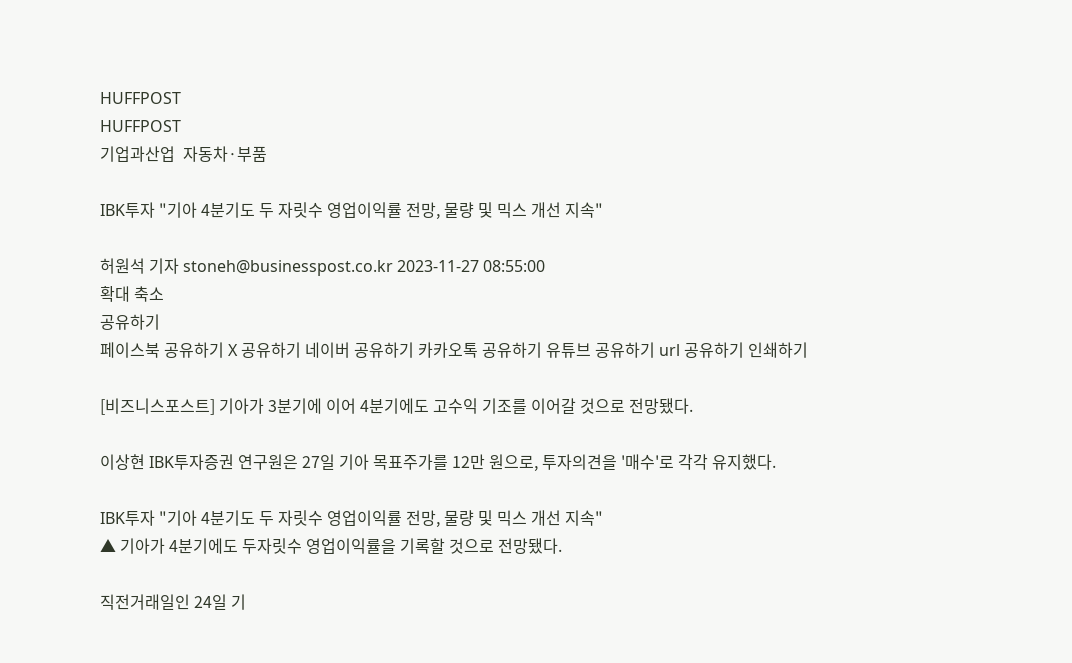HUFFPOST
HUFFPOST
기업과산업  자동차·부품

IBK투자 "기아 4분기도 두 자릿수 영업이익률 전망, 물량 및 믹스 개선 지속"

허원석 기자 stoneh@businesspost.co.kr 2023-11-27 08:55:00
확대 축소
공유하기
페이스북 공유하기 X 공유하기 네이버 공유하기 카카오톡 공유하기 유튜브 공유하기 url 공유하기 인쇄하기

[비즈니스포스트] 기아가 3분기에 이어 4분기에도 고수익 기조를 이어갈 것으로 전망됐다.

이상현 IBK투자증권 연구원은 27일 기아 목표주가를 12만 원으로, 투자의견을 '매수'로 각각 유지했다.

IBK투자 "기아 4분기도 두 자릿수 영업이익률 전망, 물량 및 믹스 개선 지속"
▲ 기아가 4분기에도 두자릿수 영업이익률을 기록할 것으로 전망됐다.

직전거래일인 24일 기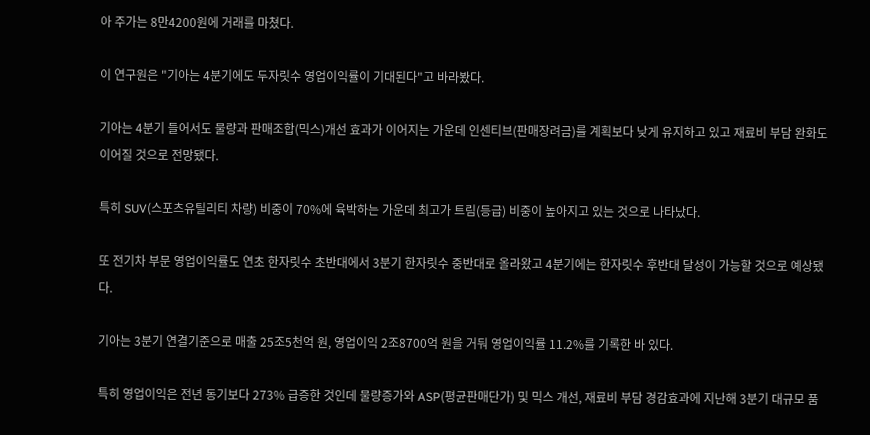아 주가는 8만4200원에 거래를 마쳤다.

이 연구원은 "기아는 4분기에도 두자릿수 영업이익률이 기대된다"고 바라봤다.

기아는 4분기 들어서도 물량과 판매조합(믹스)개선 효과가 이어지는 가운데 인센티브(판매장려금)를 계획보다 낮게 유지하고 있고 재료비 부담 완화도 이어질 것으로 전망됐다.

특히 SUV(스포츠유틸리티 차량) 비중이 70%에 육박하는 가운데 최고가 트림(등급) 비중이 높아지고 있는 것으로 나타났다.

또 전기차 부문 영업이익률도 연초 한자릿수 초반대에서 3분기 한자릿수 중반대로 올라왔고 4분기에는 한자릿수 후반대 달성이 가능할 것으로 예상됐다.

기아는 3분기 연결기준으로 매출 25조5천억 원, 영업이익 2조8700억 원을 거둬 영업이익률 11.2%를 기록한 바 있다.

특히 영업이익은 전년 동기보다 273% 급증한 것인데 물량증가와 ASP(평균판매단가) 및 믹스 개선, 재료비 부담 경감효과에 지난해 3분기 대규모 품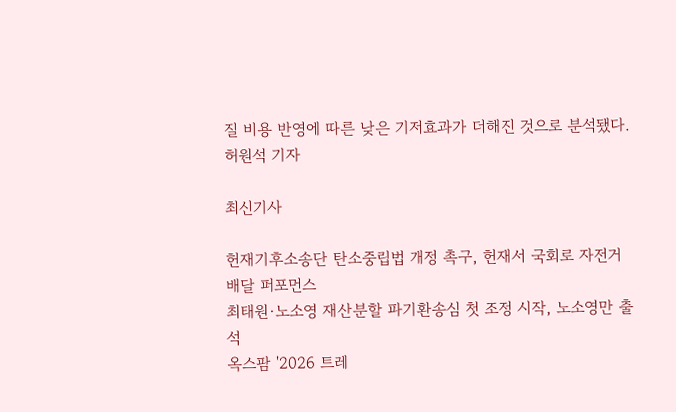질 비용 반영에 따른 낮은 기저효과가 더해진 것으로 분석됐다. 허원석 기자

최신기사

헌재기후소송단 탄소중립법 개정 촉구, 헌재서 국회로 자전거 배달 퍼포먼스
최태원·노소영 재산분할 파기환송심 첫 조정 시작, 노소영만 출석
옥스팜 '2026 트레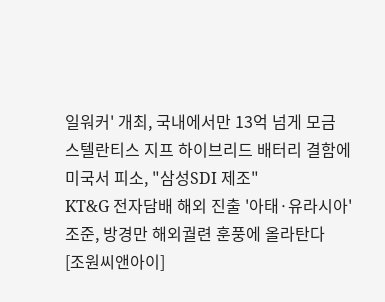일워커' 개최, 국내에서만 13억 넘게 모금
스텔란티스 지프 하이브리드 배터리 결함에 미국서 피소, "삼성SDI 제조"
KT&G 전자담배 해외 진출 '아태·유라시아' 조준, 방경만 해외궐련 훈풍에 올라탄다
[조원씨앤아이]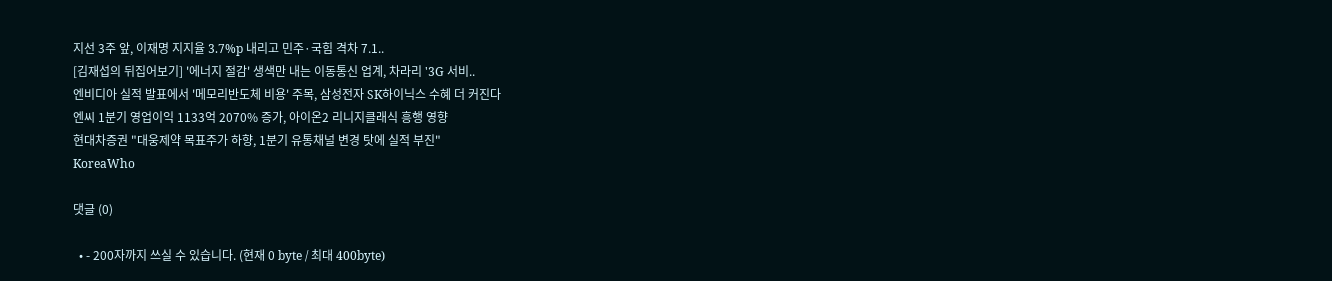지선 3주 앞, 이재명 지지율 3.7%p 내리고 민주·국힘 격차 7.1..
[김재섭의 뒤집어보기] '에너지 절감' 생색만 내는 이동통신 업계, 차라리 '3G 서비..
엔비디아 실적 발표에서 '메모리반도체 비용' 주목, 삼성전자 SK하이닉스 수혜 더 커진다
엔씨 1분기 영업이익 1133억 2070% 증가, 아이온2 리니지클래식 흥행 영향
현대차증권 "대웅제약 목표주가 하향, 1분기 유통채널 변경 탓에 실적 부진"
KoreaWho

댓글 (0)

  • - 200자까지 쓰실 수 있습니다. (현재 0 byte / 최대 400byte)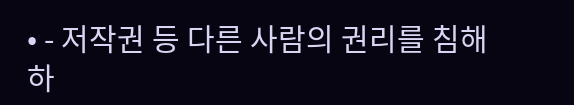• - 저작권 등 다른 사람의 권리를 침해하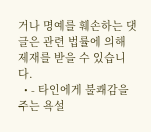거나 명예를 훼손하는 댓글은 관련 법률에 의해 제재를 받을 수 있습니다.
  • - 타인에게 불쾌감을 주는 욕설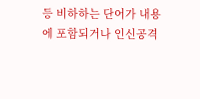등 비하하는 단어가 내용에 포함되거나 인신공격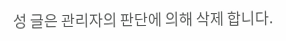성 글은 관리자의 판단에 의해 삭제 합니다.